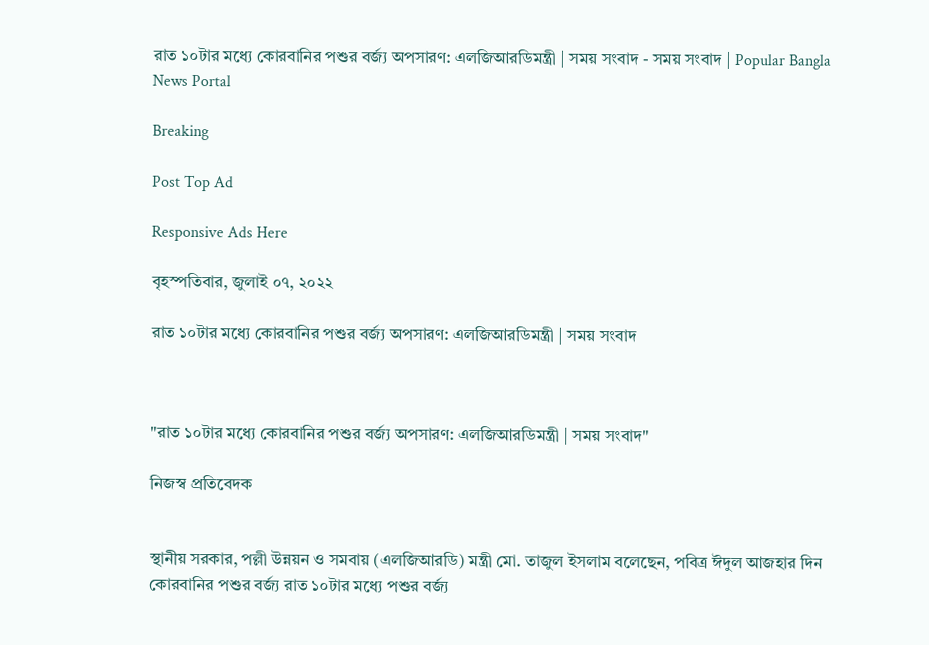রাত ১০টার মধ্যে কোরবানির পশুর বর্জ্য অপসারণ: এলজিআরডিমন্ত্রী | সময় সংবাদ - সময় সংবাদ | Popular Bangla News Portal

Breaking

Post Top Ad

Responsive Ads Here

বৃহস্পতিবার, জুলাই ০৭, ২০২২

রাত ১০টার মধ্যে কোরবানির পশুর বর্জ্য অপসারণ: এলজিআরডিমন্ত্রী | সময় সংবাদ



"রাত ১০টার মধ্যে কোরবানির পশুর বর্জ্য অপসারণ: এলজিআরডিমন্ত্রী | সময় সংবাদ"

নিজস্ব প্রতিবেদক


স্থানীয় সরকার, পল্লী উন্নয়ন ও সমবায় (এলজিআরডি) মন্ত্রী মো. তাজুল ইসলাম বলেছেন, পবিত্র ঈদুল আজহার দিন কোরবানির পশুর বর্জ্য রাত ১০টার মধ্যে পশুর বর্জ্য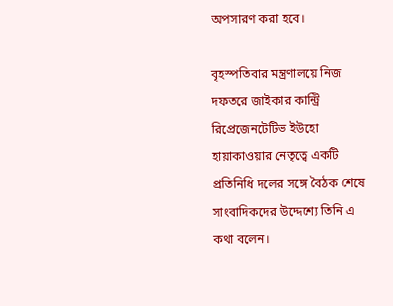অপসারণ করা হবে।

বৃহস্পতিবার মন্ত্রণালয়ে নিজ দফতরে জাইকার কান্ট্রি রিপ্রেজেনটেটিভ ইউহো হায়াকাওয়ার নেতৃত্বে একটি প্রতিনিধি দলের সঙ্গে বৈঠক শেষে সাংবাদিকদের উদ্দেশ্যে তিনি এ কথা বলেন।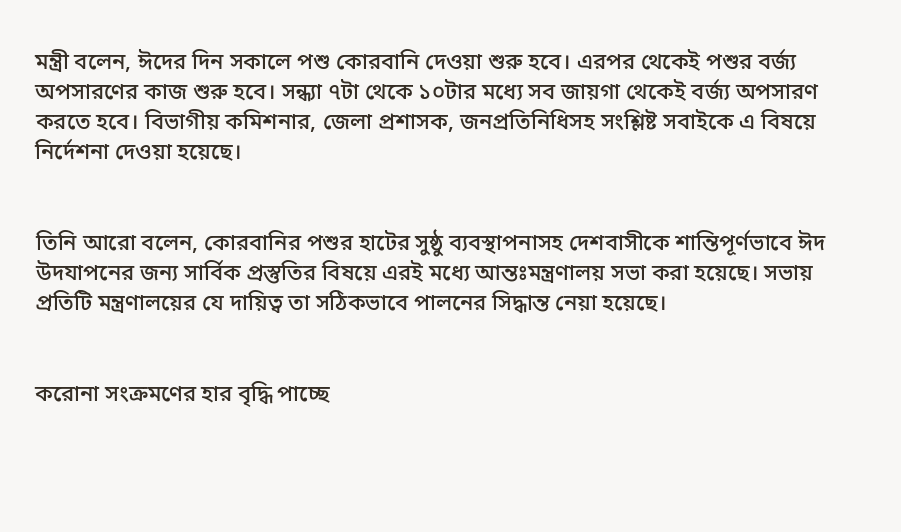মন্ত্রী বলেন, ঈদের দিন সকালে পশু কোরবানি দেওয়া শুরু হবে। এরপর থেকেই পশুর বর্জ্য অপসারণের কাজ শুরু হবে। সন্ধ্যা ৭টা থেকে ১০টার মধ্যে সব জায়গা থেকেই বর্জ্য অপসারণ করতে হবে। বিভাগীয় কমিশনার, জেলা প্রশাসক, জনপ্রতিনিধিসহ সংশ্লিষ্ট সবাইকে এ বিষয়ে নির্দেশনা দেওয়া হয়েছে।


তিনি আরো বলেন, কোরবানির পশুর হাটের সুষ্ঠু ব্যবস্থাপনাসহ দেশবাসীকে শান্তিপূর্ণভাবে ঈদ উদযাপনের জন্য সার্বিক প্রস্তুতির বিষয়ে এরই মধ্যে আন্তঃমন্ত্রণালয় সভা করা হয়েছে। সভায় প্রতিটি মন্ত্রণালয়ের যে দায়িত্ব তা সঠিকভাবে পালনের সিদ্ধান্ত নেয়া হয়েছে।


করোনা সংক্রমণের হার বৃদ্ধি পাচ্ছে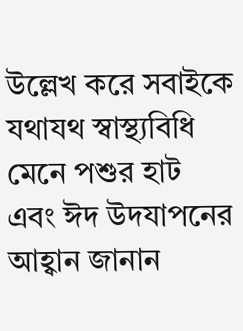উল্লেখ করে সবাইকে যথাযথ স্বাস্থ্যবিধি মেনে পশুর হাট এবং ঈদ উদযাপনের আহ্বান জানান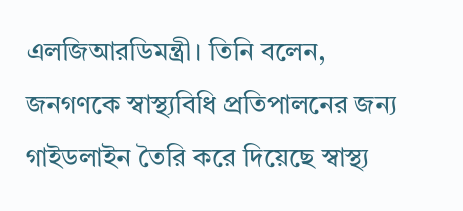এলজিআরডিমন্ত্রী। তিনি বলেন, জনগণকে স্বাস্থ্যবিধি প্রতিপালনের জন্য গাইডলাইন তৈরি করে দিয়েছে স্বাস্থ্য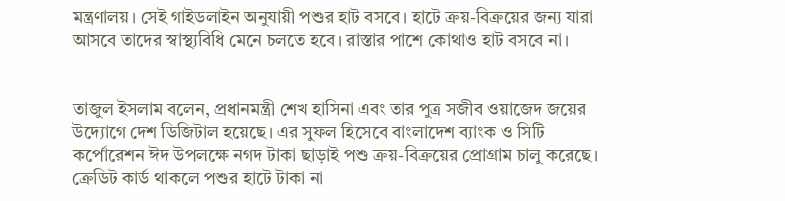মন্ত্রণালয়। সেই গাইডলাইন অনুযায়ী পশুর হাট বসবে। হাটে ক্রয়-বিক্রয়ের জন্য যারা আসবে তাদের স্বাস্থ্যবিধি মেনে চলতে হবে। রাস্তার পাশে কোথাও হাট বসবে না।


তাজুল ইসলাম বলেন, প্রধানমন্ত্রী শেখ হাসিনা এবং তার পুত্র সজীব ওয়াজেদ জয়ের উদ্যোগে দেশ ডিজিটাল হয়েছে। এর সুফল হিসেবে বাংলাদেশ ব্যাংক ও সিটি কর্পোরেশন ঈদ উপলক্ষে নগদ টাকা ছাড়াই পশু ক্রয়-বিক্রয়ের প্রোগ্রাম চালু করেছে। ক্রেডিট কার্ড থাকলে পশুর হাটে টাকা না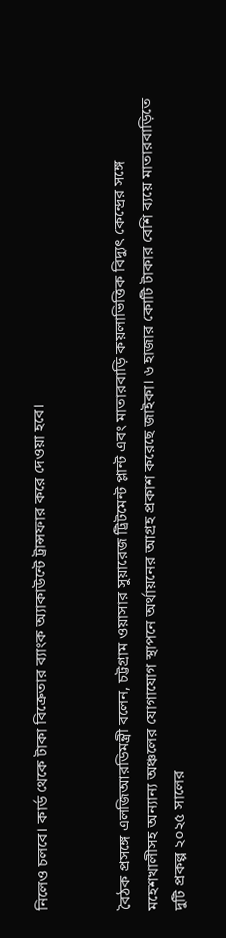নিলেও চলবে। কার্ড থেকে টাকা বিক্রেতার ব্যাংক অ্যাকাউন্টে ট্রান্সফার করে দেওয়া হবে।


বৈঠক প্রসঙ্গে এলজিআরডিমন্ত্রী বলেন, চট্টগ্রাম ওয়াসার সুয়ারেজ ট্রিটমেন্ট প্লান্ট এবং মাতারবাড়ি কয়লাভিত্তিক বিদ্যুৎ কেন্দ্রের সঙ্গে মহেশখালীসহ অন্যান্য অঞ্চলের যোগাযোগ স্থাপনে অর্থায়নের আগ্রহ প্রকাশ করেছে জাইকা। ৬ হাজার কোটি টাকার বেশি ব্যয়ে মাতারবাড়িতে দুটি প্রকল্প ২০২৫ সালের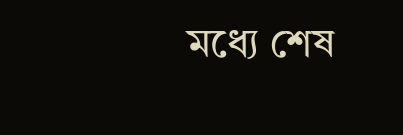মধ্যে শেষ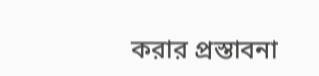করার প্রস্তাবনা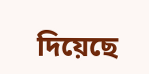দিয়েছে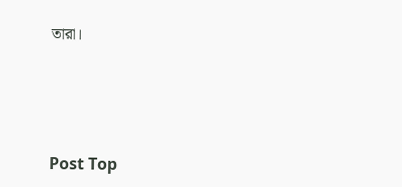তারা।




Post Top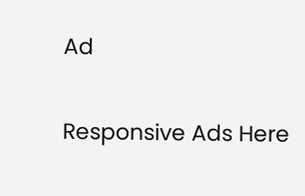Ad

Responsive Ads Here